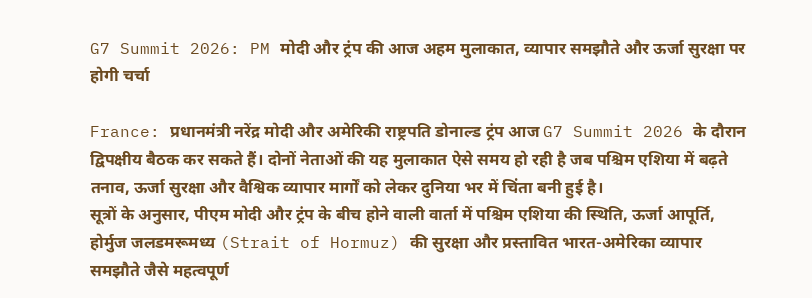G7 Summit 2026: PM मोदी और ट्रंप की आज अहम मुलाकात, व्यापार समझौते और ऊर्जा सुरक्षा पर होगी चर्चा

France: प्रधानमंत्री नरेंद्र मोदी और अमेरिकी राष्ट्रपति डोनाल्ड ट्रंप आज G7 Summit 2026 के दौरान द्विपक्षीय बैठक कर सकते हैं। दोनों नेताओं की यह मुलाकात ऐसे समय हो रही है जब पश्चिम एशिया में बढ़ते तनाव, ऊर्जा सुरक्षा और वैश्विक व्यापार मार्गों को लेकर दुनिया भर में चिंता बनी हुई है।
सूत्रों के अनुसार, पीएम मोदी और ट्रंप के बीच होने वाली वार्ता में पश्चिम एशिया की स्थिति, ऊर्जा आपूर्ति, होर्मुज जलडमरूमध्य (Strait of Hormuz) की सुरक्षा और प्रस्तावित भारत-अमेरिका व्यापार समझौते जैसे महत्वपूर्ण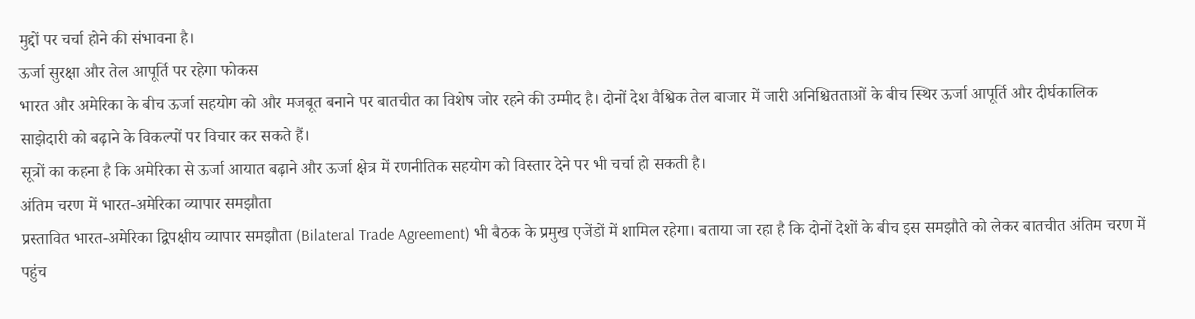मुद्दों पर चर्चा होने की संभावना है।
ऊर्जा सुरक्षा और तेल आपूर्ति पर रहेगा फोकस
भारत और अमेरिका के बीच ऊर्जा सहयोग को और मजबूत बनाने पर बातचीत का विशेष जोर रहने की उम्मीद है। दोनों देश वैश्विक तेल बाजार में जारी अनिश्चितताओं के बीच स्थिर ऊर्जा आपूर्ति और दीर्घकालिक साझेदारी को बढ़ाने के विकल्पों पर विचार कर सकते हैं।
सूत्रों का कहना है कि अमेरिका से ऊर्जा आयात बढ़ाने और ऊर्जा क्षेत्र में रणनीतिक सहयोग को विस्तार देने पर भी चर्चा हो सकती है।
अंतिम चरण में भारत-अमेरिका व्यापार समझौता
प्रस्तावित भारत-अमेरिका द्विपक्षीय व्यापार समझौता (Bilateral Trade Agreement) भी बैठक के प्रमुख एजेंडों में शामिल रहेगा। बताया जा रहा है कि दोनों देशों के बीच इस समझौते को लेकर बातचीत अंतिम चरण में पहुंच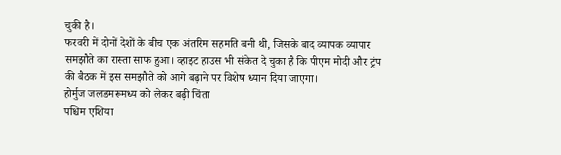चुकी है।
फरवरी में दोनों देशों के बीच एक अंतरिम सहमति बनी थी, जिसके बाद व्यापक व्यापार समझौते का रास्ता साफ हुआ। व्हाइट हाउस भी संकेत दे चुका है कि पीएम मोदी और ट्रंप की बैठक में इस समझौते को आगे बढ़ाने पर विशेष ध्यान दिया जाएगा।
होर्मुज जलडमरूमध्य को लेकर बढ़ी चिंता
पश्चिम एशिया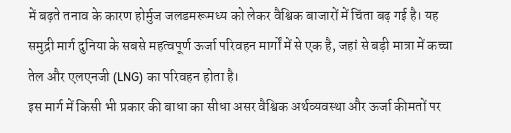में बढ़ते तनाव के कारण होर्मुज जलडमरूमध्य को लेकर वैश्विक बाजारों में चिंता बढ़ गई है। यह समुद्री मार्ग दुनिया के सबसे महत्वपूर्ण ऊर्जा परिवहन मार्गों में से एक है, जहां से बड़ी मात्रा में कच्चा तेल और एलएनजी (LNG) का परिवहन होता है।
इस मार्ग में किसी भी प्रकार की बाधा का सीधा असर वैश्विक अर्थव्यवस्था और ऊर्जा कीमतों पर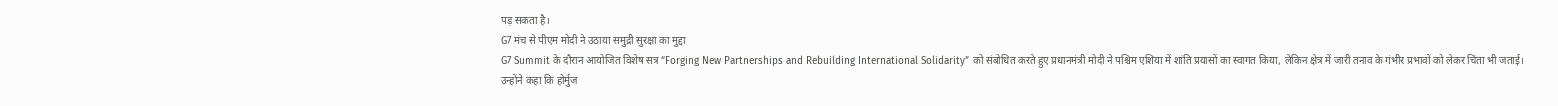पड़ सकता है।
G7 मंच से पीएम मोदी ने उठाया समुद्री सुरक्षा का मुद्दा
G7 Summit के दौरान आयोजित विशेष सत्र “Forging New Partnerships and Rebuilding International Solidarity” को संबोधित करते हुए प्रधानमंत्री मोदी ने पश्चिम एशिया में शांति प्रयासों का स्वागत किया, लेकिन क्षेत्र में जारी तनाव के गंभीर प्रभावों को लेकर चिंता भी जताई।
उन्होंने कहा कि होर्मुज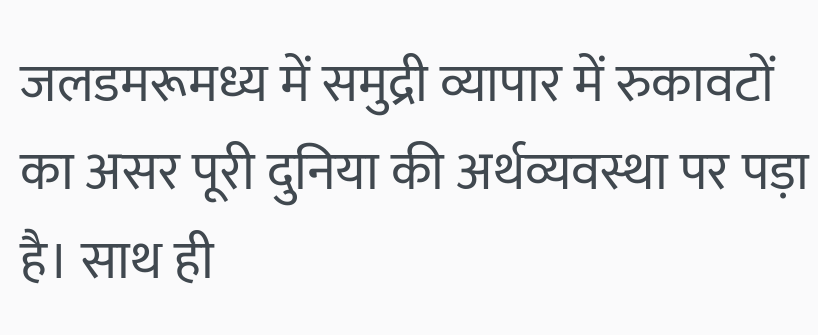जलडमरूमध्य में समुद्री व्यापार में रुकावटों का असर पूरी दुनिया की अर्थव्यवस्था पर पड़ा है। साथ ही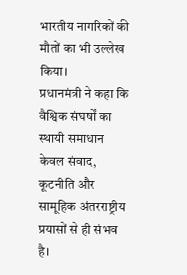भारतीय नागरिकों की मौतों का भी उल्लेख किया।
प्रधानमंत्री ने कहा कि वैश्विक संघर्षों का स्थायी समाधान केवल संवाद, कूटनीति और सामूहिक अंतरराष्ट्रीय प्रयासों से ही संभव है।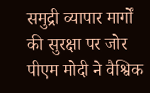समुद्री व्यापार मार्गों की सुरक्षा पर जोर
पीएम मोदी ने वैश्विक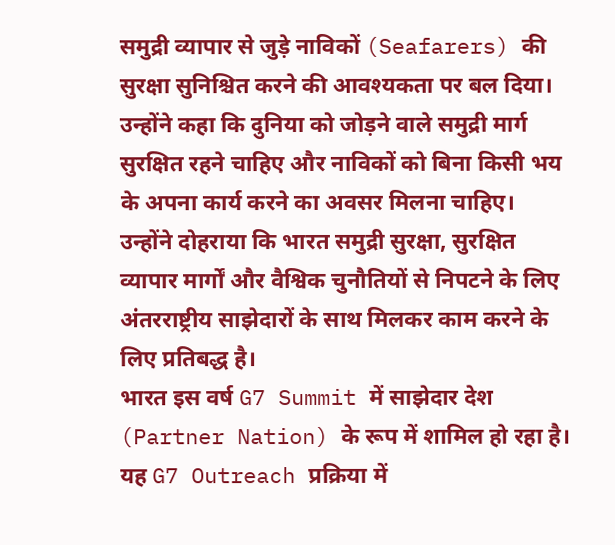समुद्री व्यापार से जुड़े नाविकों (Seafarers) की सुरक्षा सुनिश्चित करने की आवश्यकता पर बल दिया। उन्होंने कहा कि दुनिया को जोड़ने वाले समुद्री मार्ग सुरक्षित रहने चाहिए और नाविकों को बिना किसी भय के अपना कार्य करने का अवसर मिलना चाहिए।
उन्होंने दोहराया कि भारत समुद्री सुरक्षा, सुरक्षित व्यापार मार्गों और वैश्विक चुनौतियों से निपटने के लिए अंतरराष्ट्रीय साझेदारों के साथ मिलकर काम करने के लिए प्रतिबद्ध है।
भारत इस वर्ष G7 Summit में साझेदार देश (Partner Nation) के रूप में शामिल हो रहा है। यह G7 Outreach प्रक्रिया में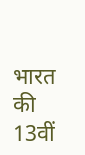भारत की 13वीं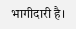भागीदारी है।